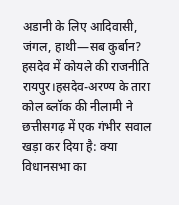अडानी के लिए आदिवासी, जंगल, हाथी—सब कुर्बान? हसदेव में कोयले की राजनीति
रायपुर।हसदेव-अरण्य के तारा कोल ब्लॉक की नीलामी ने छत्तीसगढ़ में एक गंभीर सवाल खड़ा कर दिया है: क्या विधानसभा का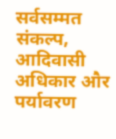सर्वसम्मत संकल्प, आदिवासी अधिकार और पर्यावरण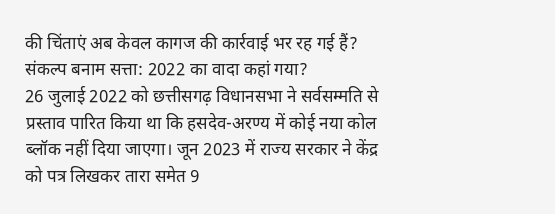की चिंताएं अब केवल कागज की कार्रवाई भर रह गई हैं?
संकल्प बनाम सत्ता: 2022 का वादा कहां गया?
26 जुलाई 2022 को छत्तीसगढ़ विधानसभा ने सर्वसम्मति से प्रस्ताव पारित किया था कि हसदेव-अरण्य में कोई नया कोल ब्लॉक नहीं दिया जाएगा। जून 2023 में राज्य सरकार ने केंद्र को पत्र लिखकर तारा समेत 9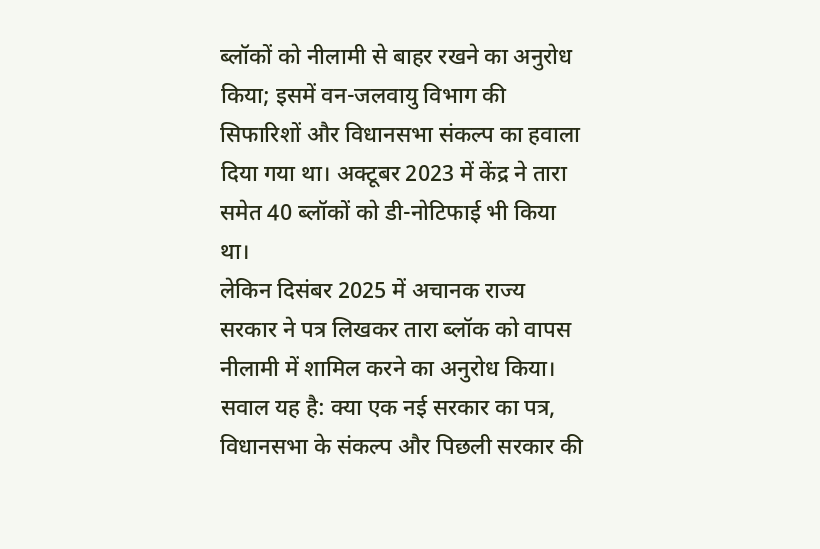ब्लॉकों को नीलामी से बाहर रखने का अनुरोध किया; इसमें वन-जलवायु विभाग की सिफारिशों और विधानसभा संकल्प का हवाला दिया गया था। अक्टूबर 2023 में केंद्र ने तारा समेत 40 ब्लॉकों को डी-नोटिफाई भी किया था।
लेकिन दिसंबर 2025 में अचानक राज्य सरकार ने पत्र लिखकर तारा ब्लॉक को वापस नीलामी में शामिल करने का अनुरोध किया। सवाल यह है: क्या एक नई सरकार का पत्र, विधानसभा के संकल्प और पिछली सरकार की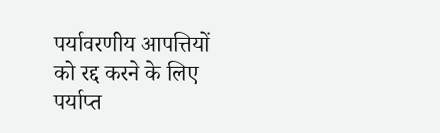पर्यावरणीय आपत्तियों को रद्द करने के लिए पर्याप्त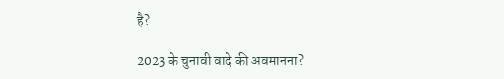है?

2023 के चुनावी वादे की अवमानना?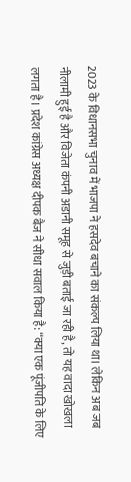2023 के विधानसभा चुनाव में भाजपा ने हसदेव बचाने का संकल्प लिया था। लेकिन अब जब नीलामी हुई है और विजेता कंपनी अडानी समूह से जुड़ी बताई जा रही है, तो यह वादा खोखला लगता है। प्रदेश कांग्रेस अध्यक्ष दीपक बैज ने सीधा सवाल किया है: “क्या एक पूंजीपति के लिए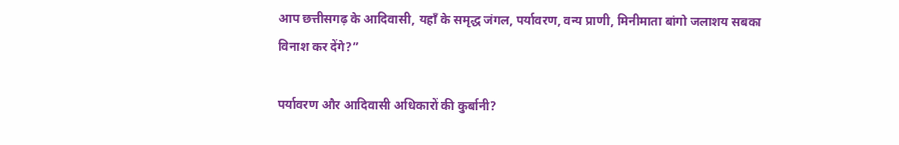आप छत्तीसगढ़ के आदिवासी, यहाँ के समृद्ध जंगल, पर्यावरण, वन्य प्राणी, मिनीमाता बांगो जलाशय सबका विनाश कर देंगे?”

पर्यावरण और आदिवासी अधिकारों की कुर्बानी?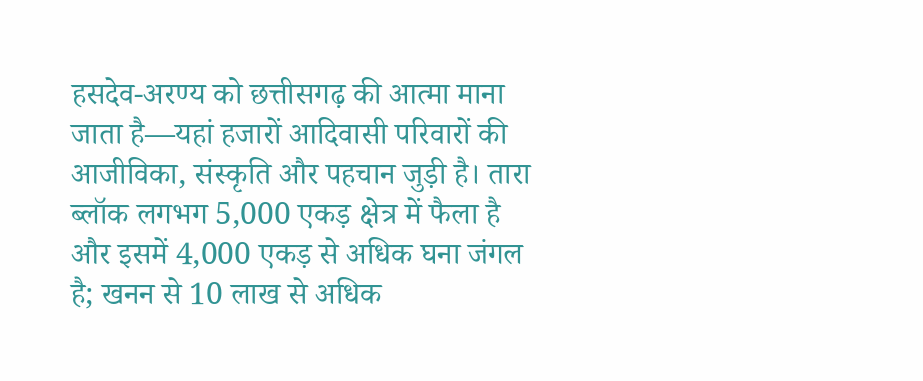हसदेव-अरण्य को छत्तीसगढ़ की आत्मा माना जाता है—यहां हजारों आदिवासी परिवारों की आजीविका, संस्कृति और पहचान जुड़ी है। तारा ब्लॉक लगभग 5,000 एकड़ क्षेत्र में फैला है और इसमें 4,000 एकड़ से अधिक घना जंगल है; खनन से 10 लाख से अधिक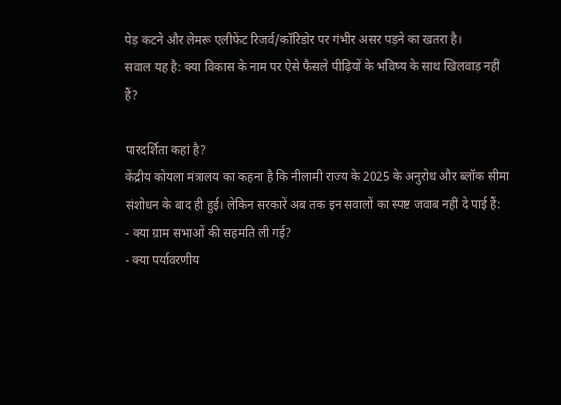पेड़ कटने और लेमरू एलीफेंट रिजर्व/कॉरिडोर पर गंभीर असर पड़ने का खतरा है।
सवाल यह है: क्या विकास के नाम पर ऐसे फैसले पीढ़ियों के भविष्य के साथ खिलवाड़ नहीं हैं?

पारदर्शिता कहां है?
केंद्रीय कोयला मंत्रालय का कहना है कि नीलामी राज्य के 2025 के अनुरोध और ब्लॉक सीमा संशोधन के बाद ही हुई। लेकिन सरकारें अब तक इन सवालों का स्पष्ट जवाब नहीं दे पाई हैं:
- क्या ग्राम सभाओं की सहमति ली गई?
- क्या पर्यावरणीय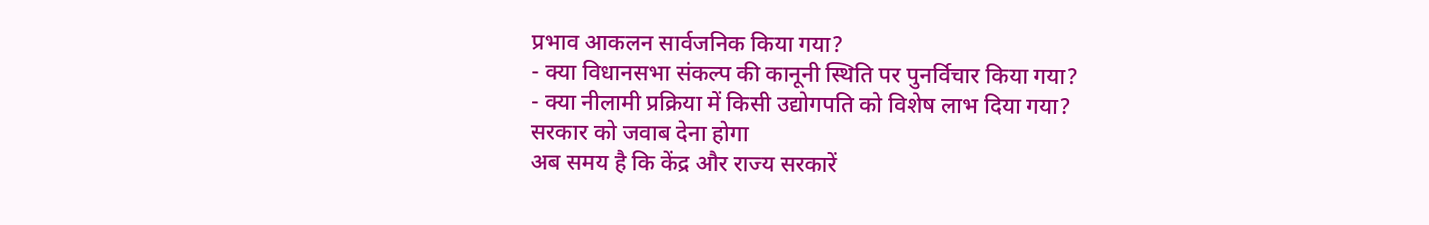प्रभाव आकलन सार्वजनिक किया गया?
- क्या विधानसभा संकल्प की कानूनी स्थिति पर पुनर्विचार किया गया?
- क्या नीलामी प्रक्रिया में किसी उद्योगपति को विशेष लाभ दिया गया?
सरकार को जवाब देना होगा
अब समय है कि केंद्र और राज्य सरकारें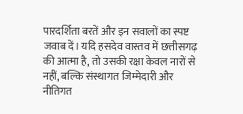पारदर्शिता बरतें और इन सवालों का स्पष्ट जवाब दें। यदि हसदेव वास्तव में छत्तीसगढ़ की आत्मा है, तो उसकी रक्षा केवल नारों से नहीं, बल्कि संस्थागत जिम्मेदारी और नीतिगत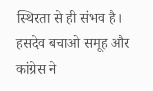स्थिरता से ही संभव है।
हसदेव बचाओ समूह और कांग्रेस ने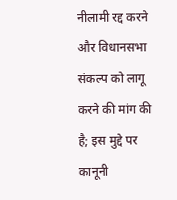नीलामी रद्द करने और विधानसभा संकल्प को लागू करने की मांग की है; इस मुद्दे पर कानूनी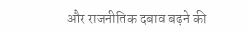और राजनीतिक दबाव बढ़ने की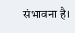संभावना है।